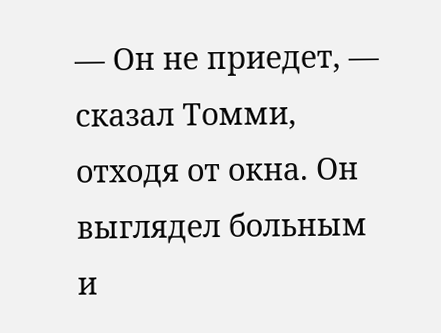— Он не приедет, — сказал Томми, отходя от окна. Он выглядел больным и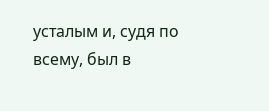усталым и, судя по всему, был в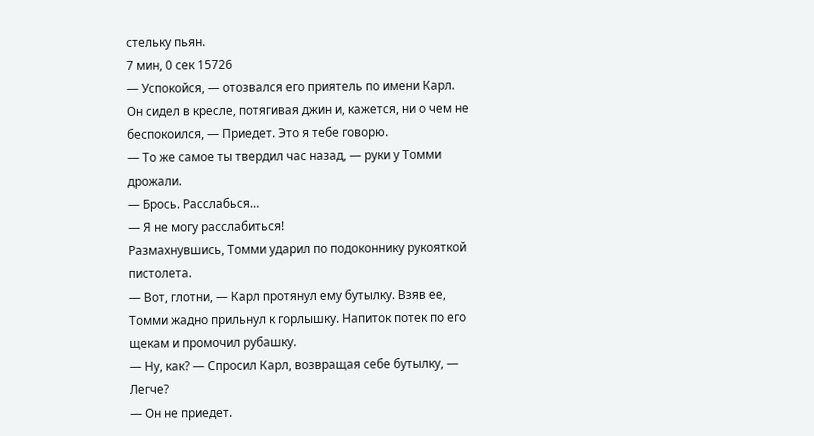стельку пьян.
7 мин, 0 сек 15726
— Успокойся, — отозвался его приятель по имени Карл. Он сидел в кресле, потягивая джин и, кажется, ни о чем не беспокоился, — Приедет. Это я тебе говорю.
— То же самое ты твердил час назад, — руки у Томми дрожали.
— Брось. Расслабься…
— Я не могу расслабиться!
Размахнувшись, Томми ударил по подоконнику рукояткой пистолета.
— Вот, глотни, — Карл протянул ему бутылку. Взяв ее, Томми жадно прильнул к горлышку. Напиток потек по его щекам и промочил рубашку.
— Ну, как? — Спросил Карл, возвращая себе бутылку, — Легче?
— Он не приедет.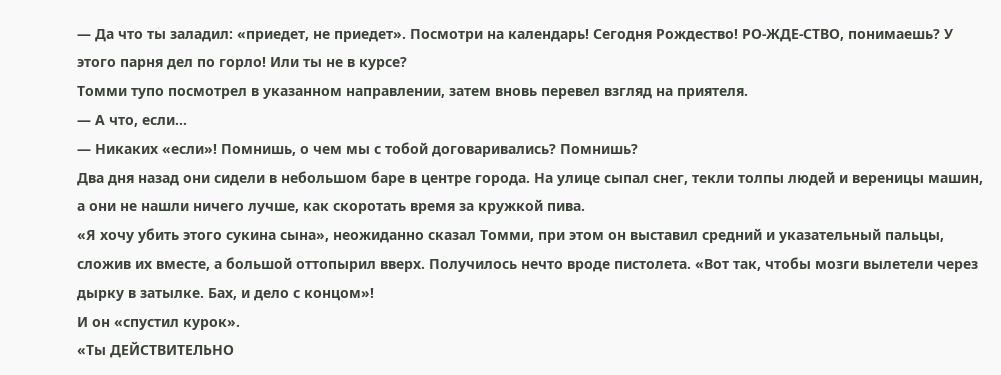— Да что ты заладил: «приедет, не приедет». Посмотри на календарь! Сегодня Рождество! РО-ЖДЕ-СТВО, понимаешь? У этого парня дел по горло! Или ты не в курсе?
Томми тупо посмотрел в указанном направлении, затем вновь перевел взгляд на приятеля.
— А что, если…
— Никаких «если»! Помнишь, о чем мы с тобой договаривались? Помнишь?
Два дня назад они сидели в небольшом баре в центре города. На улице сыпал снег, текли толпы людей и вереницы машин, а они не нашли ничего лучше, как скоротать время за кружкой пива.
«Я хочу убить этого сукина сына», неожиданно сказал Томми, при этом он выставил средний и указательный пальцы, сложив их вместе, а большой оттопырил вверх. Получилось нечто вроде пистолета. «Вот так, чтобы мозги вылетели через дырку в затылке. Бах, и дело с концом»!
И он «спустил курок».
«Ты ДЕЙСТВИТЕЛЬНО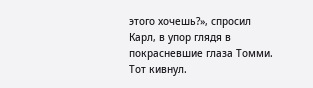этого хочешь?», спросил Карл, в упор глядя в покрасневшие глаза Томми.
Тот кивнул.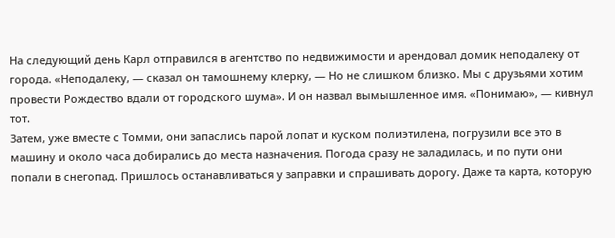На следующий день Карл отправился в агентство по недвижимости и арендовал домик неподалеку от города. «Неподалеку, — сказал он тамошнему клерку, — Но не слишком близко. Мы с друзьями хотим провести Рождество вдали от городского шума». И он назвал вымышленное имя. «Понимаю», — кивнул тот.
Затем, уже вместе с Томми, они запаслись парой лопат и куском полиэтилена, погрузили все это в машину и около часа добирались до места назначения. Погода сразу не заладилась, и по пути они попали в снегопад. Пришлось останавливаться у заправки и спрашивать дорогу. Даже та карта, которую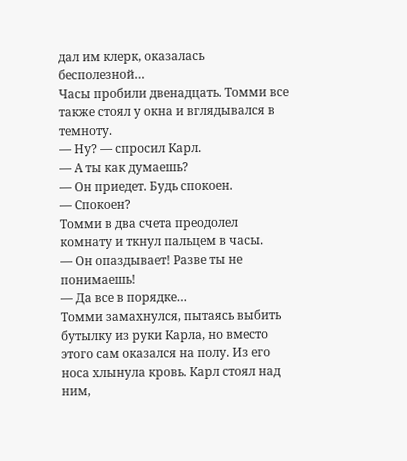дал им клерк, оказалась бесполезной…
Часы пробили двенадцать. Томми все также стоял у окна и вглядывался в темноту.
— Ну? — спросил Карл.
— А ты как думаешь?
— Он приедет. Будь спокоен.
— Спокоен?
Томми в два счета преодолел комнату и ткнул пальцем в часы.
— Он опаздывает! Разве ты не понимаешь!
— Да все в порядке…
Томми замахнулся, пытаясь выбить бутылку из руки Карла, но вместо этого сам оказался на полу. Из его носа хлынула кровь. Карл стоял над ним,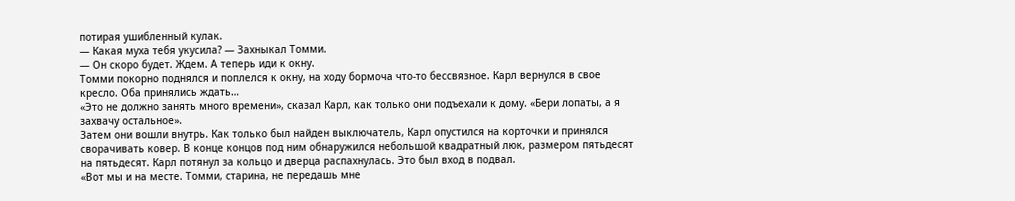потирая ушибленный кулак.
— Какая муха тебя укусила? — Захныкал Томми.
— Он скоро будет. Ждем. А теперь иди к окну.
Томми покорно поднялся и поплелся к окну, на ходу бормоча что-то бессвязное. Карл вернулся в свое кресло. Оба принялись ждать…
«Это не должно занять много времени», сказал Карл, как только они подъехали к дому. «Бери лопаты, а я захвачу остальное».
Затем они вошли внутрь. Как только был найден выключатель, Карл опустился на корточки и принялся сворачивать ковер. В конце концов под ним обнаружился небольшой квадратный люк, размером пятьдесят на пятьдесят. Карл потянул за кольцо и дверца распахнулась. Это был вход в подвал.
«Вот мы и на месте. Томми, старина, не передашь мне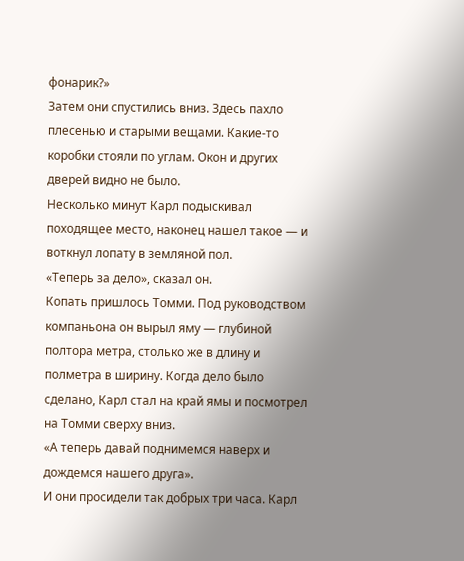фонарик?»
Затем они спустились вниз. Здесь пахло плесенью и старыми вещами. Какие-то коробки стояли по углам. Окон и других дверей видно не было.
Несколько минут Карл подыскивал походящее место, наконец нашел такое — и воткнул лопату в земляной пол.
«Теперь за дело», сказал он.
Копать пришлось Томми. Под руководством компаньона он вырыл яму — глубиной полтора метра, столько же в длину и полметра в ширину. Когда дело было сделано, Карл стал на край ямы и посмотрел на Томми сверху вниз.
«А теперь давай поднимемся наверх и дождемся нашего друга».
И они просидели так добрых три часа. Карл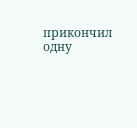прикончил одну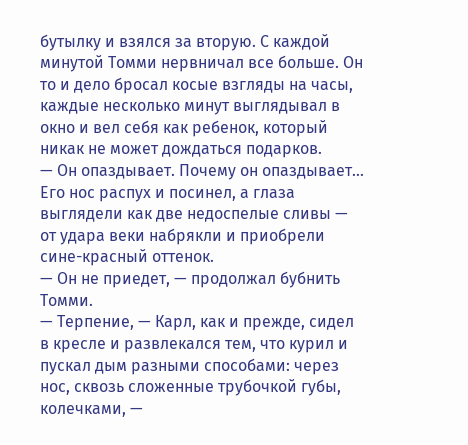бутылку и взялся за вторую. С каждой минутой Томми нервничал все больше. Он то и дело бросал косые взгляды на часы, каждые несколько минут выглядывал в окно и вел себя как ребенок, который никак не может дождаться подарков.
— Он опаздывает. Почему он опаздывает…
Его нос распух и посинел, а глаза выглядели как две недоспелые сливы — от удара веки набрякли и приобрели сине-красный оттенок.
— Он не приедет, — продолжал бубнить Томми.
— Терпение, — Карл, как и прежде, сидел в кресле и развлекался тем, что курил и пускал дым разными способами: через нос, сквозь сложенные трубочкой губы, колечками, —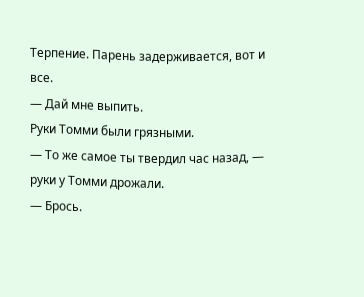Терпение. Парень задерживается, вот и все.
— Дай мне выпить.
Руки Томми были грязными.
— То же самое ты твердил час назад, — руки у Томми дрожали.
— Брось.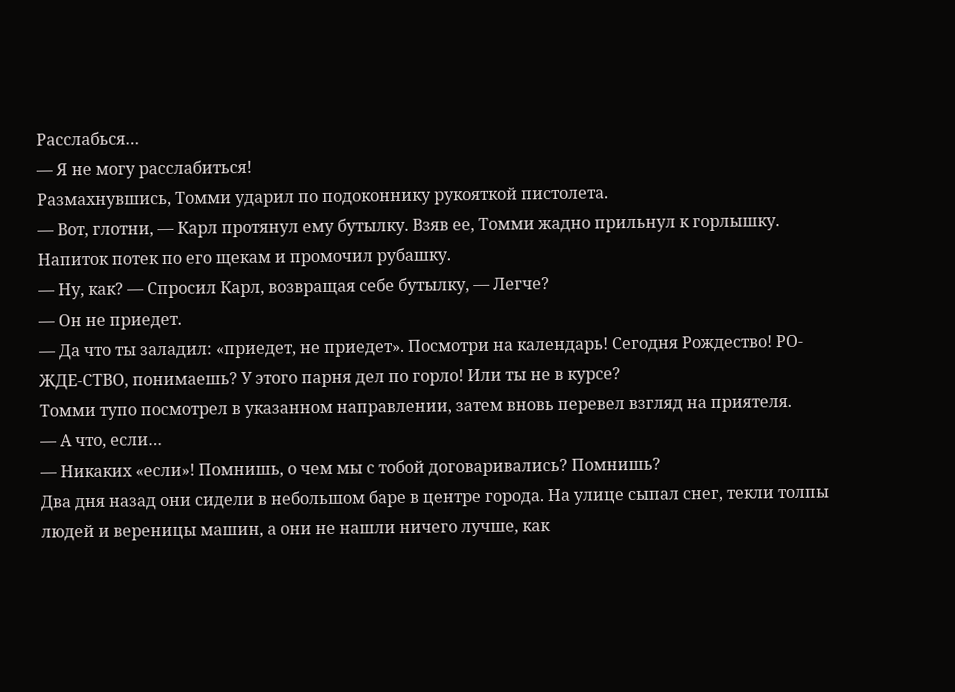Расслабься…
— Я не могу расслабиться!
Размахнувшись, Томми ударил по подоконнику рукояткой пистолета.
— Вот, глотни, — Карл протянул ему бутылку. Взяв ее, Томми жадно прильнул к горлышку. Напиток потек по его щекам и промочил рубашку.
— Ну, как? — Спросил Карл, возвращая себе бутылку, — Легче?
— Он не приедет.
— Да что ты заладил: «приедет, не приедет». Посмотри на календарь! Сегодня Рождество! РО-ЖДЕ-СТВО, понимаешь? У этого парня дел по горло! Или ты не в курсе?
Томми тупо посмотрел в указанном направлении, затем вновь перевел взгляд на приятеля.
— А что, если…
— Никаких «если»! Помнишь, о чем мы с тобой договаривались? Помнишь?
Два дня назад они сидели в небольшом баре в центре города. На улице сыпал снег, текли толпы людей и вереницы машин, а они не нашли ничего лучше, как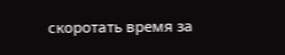скоротать время за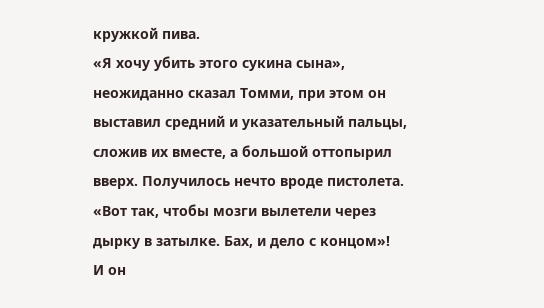кружкой пива.
«Я хочу убить этого сукина сына», неожиданно сказал Томми, при этом он выставил средний и указательный пальцы, сложив их вместе, а большой оттопырил вверх. Получилось нечто вроде пистолета. «Вот так, чтобы мозги вылетели через дырку в затылке. Бах, и дело с концом»!
И он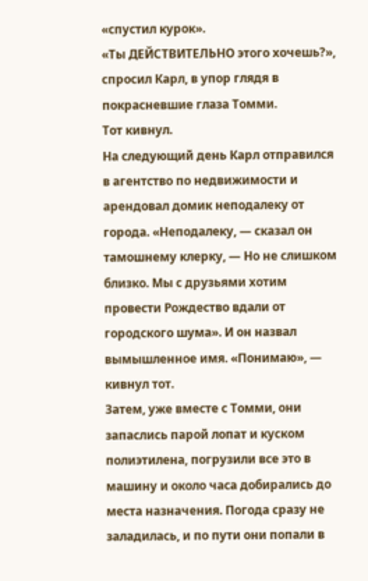«спустил курок».
«Ты ДЕЙСТВИТЕЛЬНО этого хочешь?», спросил Карл, в упор глядя в покрасневшие глаза Томми.
Тот кивнул.
На следующий день Карл отправился в агентство по недвижимости и арендовал домик неподалеку от города. «Неподалеку, — сказал он тамошнему клерку, — Но не слишком близко. Мы с друзьями хотим провести Рождество вдали от городского шума». И он назвал вымышленное имя. «Понимаю», — кивнул тот.
Затем, уже вместе с Томми, они запаслись парой лопат и куском полиэтилена, погрузили все это в машину и около часа добирались до места назначения. Погода сразу не заладилась, и по пути они попали в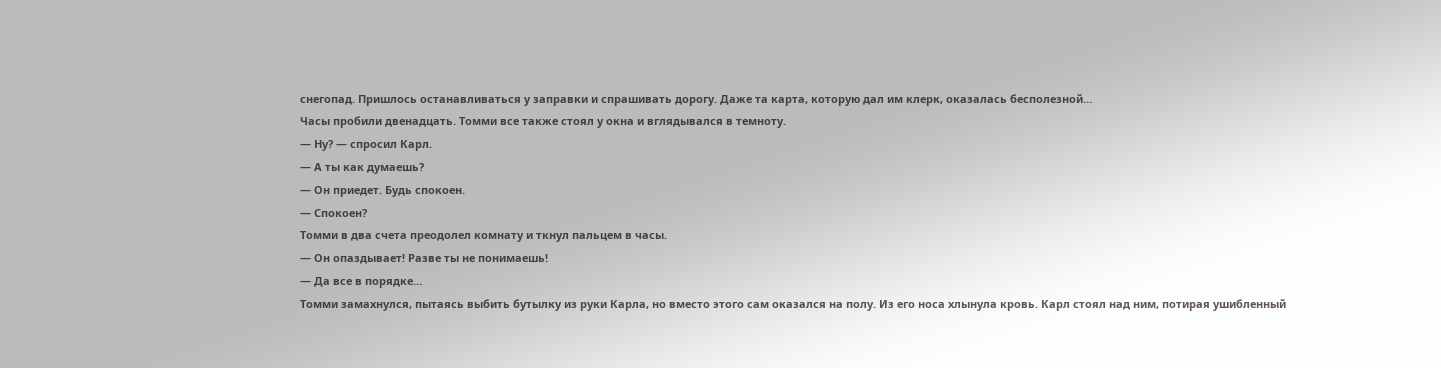снегопад. Пришлось останавливаться у заправки и спрашивать дорогу. Даже та карта, которую дал им клерк, оказалась бесполезной…
Часы пробили двенадцать. Томми все также стоял у окна и вглядывался в темноту.
— Ну? — спросил Карл.
— А ты как думаешь?
— Он приедет. Будь спокоен.
— Спокоен?
Томми в два счета преодолел комнату и ткнул пальцем в часы.
— Он опаздывает! Разве ты не понимаешь!
— Да все в порядке…
Томми замахнулся, пытаясь выбить бутылку из руки Карла, но вместо этого сам оказался на полу. Из его носа хлынула кровь. Карл стоял над ним, потирая ушибленный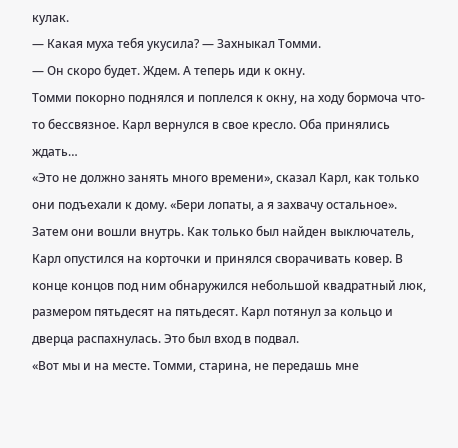кулак.
— Какая муха тебя укусила? — Захныкал Томми.
— Он скоро будет. Ждем. А теперь иди к окну.
Томми покорно поднялся и поплелся к окну, на ходу бормоча что-то бессвязное. Карл вернулся в свое кресло. Оба принялись ждать…
«Это не должно занять много времени», сказал Карл, как только они подъехали к дому. «Бери лопаты, а я захвачу остальное».
Затем они вошли внутрь. Как только был найден выключатель, Карл опустился на корточки и принялся сворачивать ковер. В конце концов под ним обнаружился небольшой квадратный люк, размером пятьдесят на пятьдесят. Карл потянул за кольцо и дверца распахнулась. Это был вход в подвал.
«Вот мы и на месте. Томми, старина, не передашь мне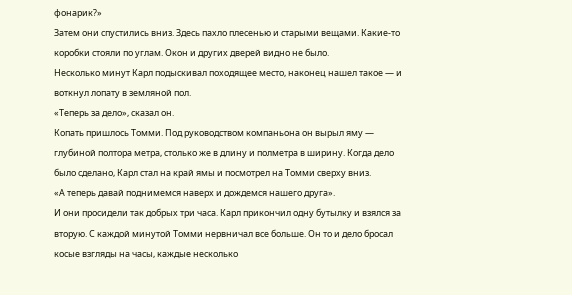фонарик?»
Затем они спустились вниз. Здесь пахло плесенью и старыми вещами. Какие-то коробки стояли по углам. Окон и других дверей видно не было.
Несколько минут Карл подыскивал походящее место, наконец нашел такое — и воткнул лопату в земляной пол.
«Теперь за дело», сказал он.
Копать пришлось Томми. Под руководством компаньона он вырыл яму — глубиной полтора метра, столько же в длину и полметра в ширину. Когда дело было сделано, Карл стал на край ямы и посмотрел на Томми сверху вниз.
«А теперь давай поднимемся наверх и дождемся нашего друга».
И они просидели так добрых три часа. Карл прикончил одну бутылку и взялся за вторую. С каждой минутой Томми нервничал все больше. Он то и дело бросал косые взгляды на часы, каждые несколько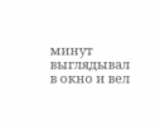минут выглядывал в окно и вел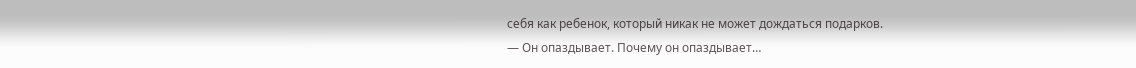себя как ребенок, который никак не может дождаться подарков.
— Он опаздывает. Почему он опаздывает…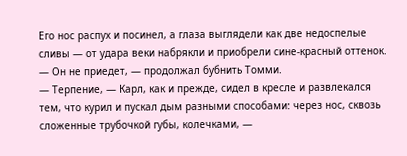Его нос распух и посинел, а глаза выглядели как две недоспелые сливы — от удара веки набрякли и приобрели сине-красный оттенок.
— Он не приедет, — продолжал бубнить Томми.
— Терпение, — Карл, как и прежде, сидел в кресле и развлекался тем, что курил и пускал дым разными способами: через нос, сквозь сложенные трубочкой губы, колечками, —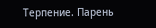Терпение. Парень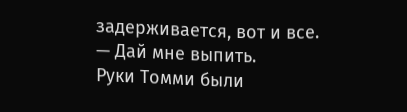задерживается, вот и все.
— Дай мне выпить.
Руки Томми были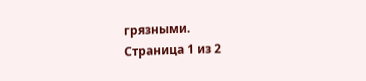грязными.
Страница 1 из 2